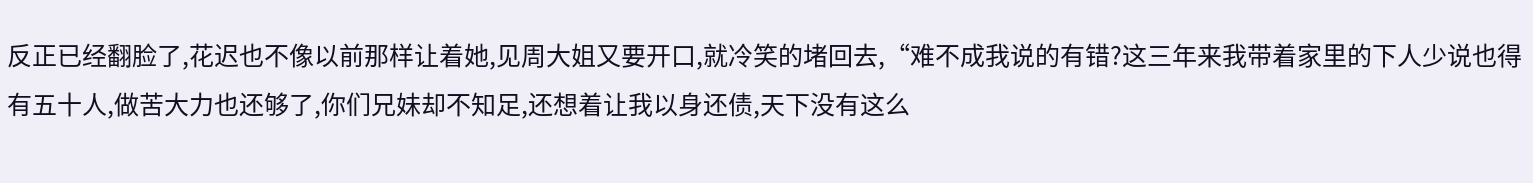反正已经翻脸了,花迟也不像以前那样让着她,见周大姐又要开口,就冷笑的堵回去,“难不成我说的有错?这三年来我带着家里的下人少说也得有五十人,做苦大力也还够了,你们兄妹却不知足,还想着让我以身还债,天下没有这么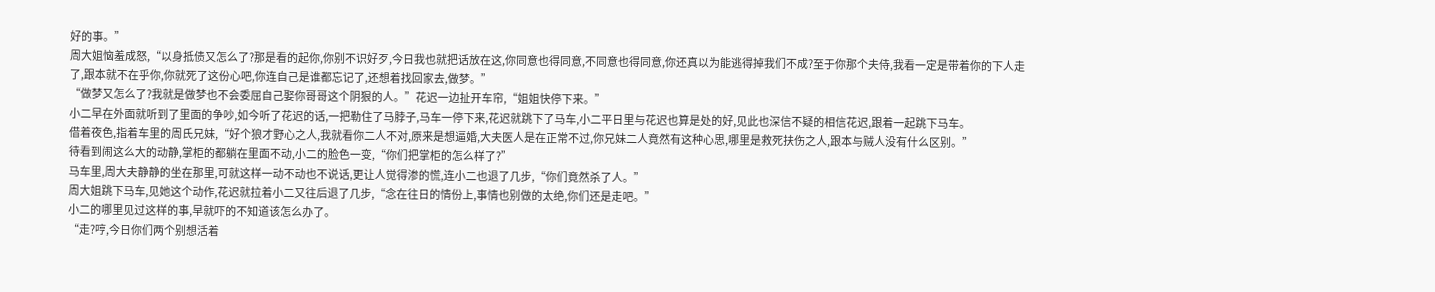好的事。”
周大姐恼羞成怒,“以身抵债又怎么了?那是看的起你,你别不识好歹,今日我也就把话放在这,你同意也得同意,不同意也得同意,你还真以为能逃得掉我们不成?至于你那个夫侍,我看一定是带着你的下人走了,跟本就不在乎你,你就死了这份心吧,你连自己是谁都忘记了,还想着找回家去,做梦。”
“做梦又怎么了?我就是做梦也不会委屈自己娶你哥哥这个阴狠的人。”花迟一边扯开车帘,“姐姐快停下来。”
小二早在外面就听到了里面的争吵,如今听了花迟的话,一把勒住了马脖子,马车一停下来,花迟就跳下了马车,小二平日里与花迟也算是处的好,见此也深信不疑的相信花迟,跟着一起跳下马车。
借着夜色,指着车里的周氏兄妹,“好个狼才野心之人,我就看你二人不对,原来是想逼婚,大夫医人是在正常不过,你兄妹二人竟然有这种心思,哪里是救死扶伤之人,跟本与贼人没有什么区别。”
待看到闹这么大的动静,掌柜的都躺在里面不动,小二的脸色一变,“你们把掌柜的怎么样了?”
马车里,周大夫静静的坐在那里,可就这样一动不动也不说话,更让人觉得渗的慌,连小二也退了几步,“你们竟然杀了人。”
周大姐跳下马车,见她这个动作,花迟就拉着小二又往后退了几步,“念在往日的情份上,事情也别做的太绝,你们还是走吧。”
小二的哪里见过这样的事,早就吓的不知道该怎么办了。
“走?哼,今日你们两个别想活着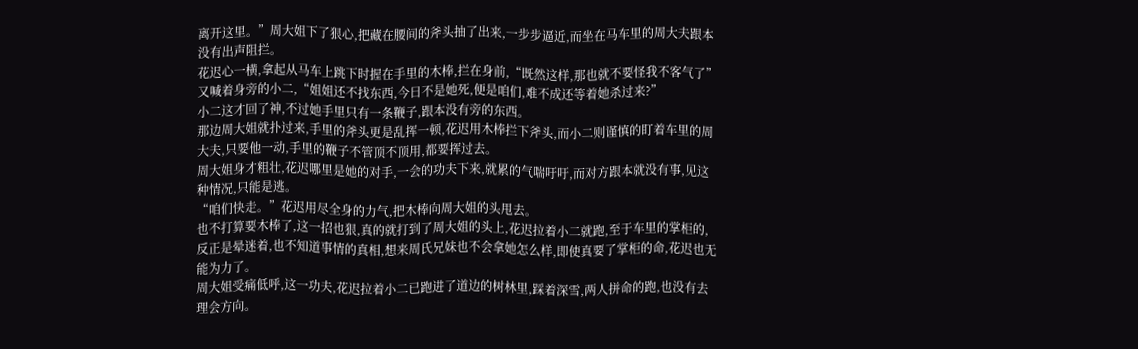离开这里。”周大姐下了狠心,把藏在腰间的斧头抽了出来,一步步逼近,而坐在马车里的周大夫跟本没有出声阻拦。
花迟心一横,拿起从马车上跳下时握在手里的木棒,拦在身前,“既然这样,那也就不要怪我不客气了”又喊着身旁的小二,“姐姐还不找东西,今日不是她死,便是咱们,难不成还等着她杀过来?”
小二这才回了神,不过她手里只有一条鞭子,跟本没有旁的东西。
那边周大姐就扑过来,手里的斧头更是乱挥一顿,花迟用木棒拦下斧头,而小二则谨慎的盯着车里的周大夫,只要他一动,手里的鞭子不管顶不顶用,都要挥过去。
周大姐身才粗壮,花迟哪里是她的对手,一会的功夫下来,就累的气喘吁吁,而对方跟本就没有事,见这种情况,只能是逃。
“咱们快走。”花迟用尽全身的力气,把木棒向周大姐的头甩去。
也不打算要木棒了,这一招也狠,真的就打到了周大姐的头上,花迟拉着小二就跑,至于车里的掌柜的,反正是晕迷着,也不知道事情的真相,想来周氏兄妹也不会拿她怎么样,即使真要了掌柜的命,花迟也无能为力了。
周大姐受痛低呼,这一功夫,花迟拉着小二已跑进了道边的树林里,踩着深雪,两人拼命的跑,也没有去理会方向。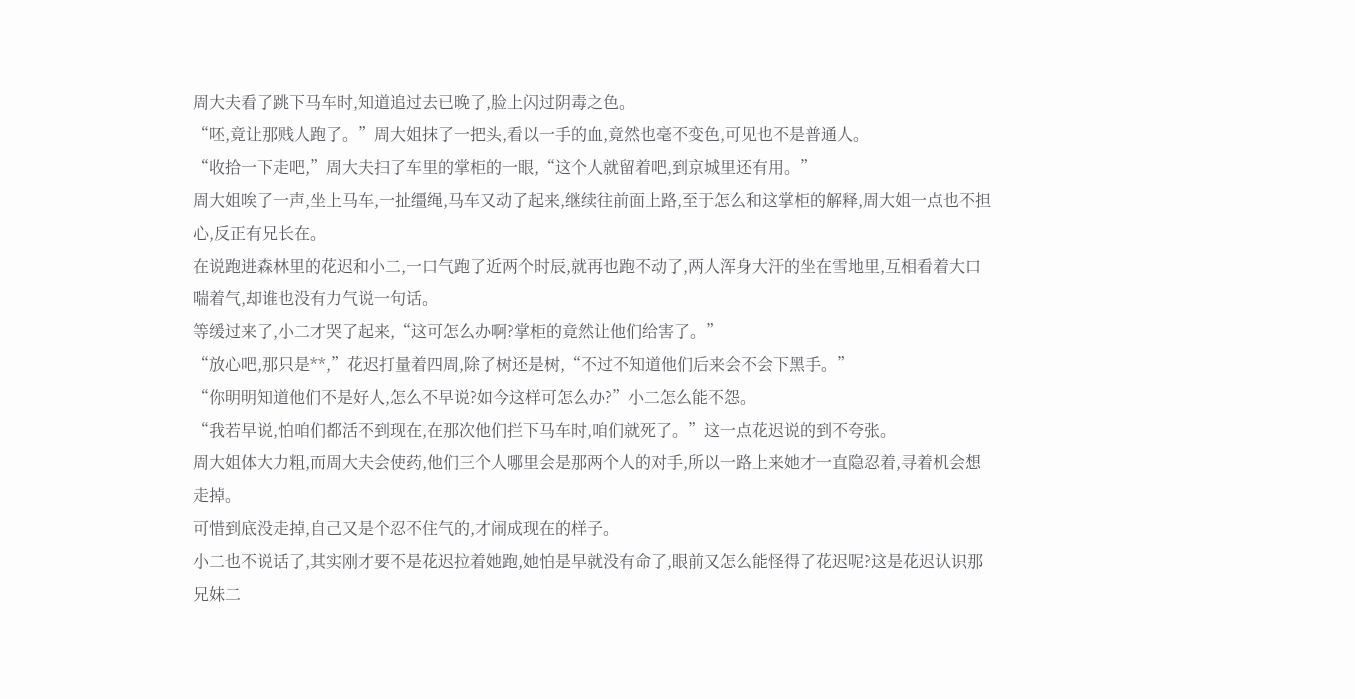周大夫看了跳下马车时,知道追过去已晚了,脸上闪过阴毒之色。
“呸,竟让那贱人跑了。”周大姐抹了一把头,看以一手的血,竟然也毫不变色,可见也不是普通人。
“收拾一下走吧,”周大夫扫了车里的掌柜的一眼,“这个人就留着吧,到京城里还有用。”
周大姐唉了一声,坐上马车,一扯缰绳,马车又动了起来,继续往前面上路,至于怎么和这掌柜的解释,周大姐一点也不担心,反正有兄长在。
在说跑进森林里的花迟和小二,一口气跑了近两个时辰,就再也跑不动了,两人浑身大汗的坐在雪地里,互相看着大口喘着气,却谁也没有力气说一句话。
等缓过来了,小二才哭了起来,“这可怎么办啊?掌柜的竟然让他们给害了。”
“放心吧,那只是**,”花迟打量着四周,除了树还是树,“不过不知道他们后来会不会下黑手。”
“你明明知道他们不是好人,怎么不早说?如今这样可怎么办?”小二怎么能不怨。
“我若早说,怕咱们都活不到现在,在那次他们拦下马车时,咱们就死了。”这一点花迟说的到不夸张。
周大姐体大力粗,而周大夫会使药,他们三个人哪里会是那两个人的对手,所以一路上来她才一直隐忍着,寻着机会想走掉。
可惜到底没走掉,自己又是个忍不住气的,才闹成现在的样子。
小二也不说话了,其实刚才要不是花迟拉着她跑,她怕是早就没有命了,眼前又怎么能怪得了花迟呢?这是花迟认识那兄妹二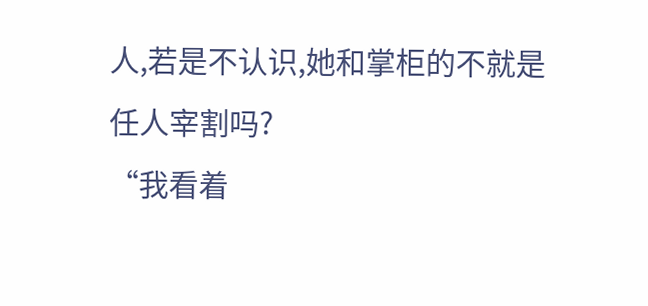人,若是不认识,她和掌柜的不就是任人宰割吗?
“我看着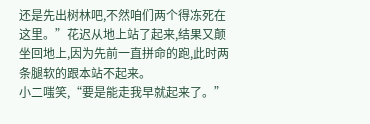还是先出树林吧,不然咱们两个得冻死在这里。”花迟从地上站了起来,结果又颠坐回地上,因为先前一直拼命的跑,此时两条腿软的跟本站不起来。
小二嗤笑,“要是能走我早就起来了。”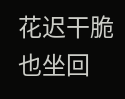花迟干脆也坐回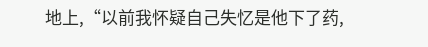地上,“以前我怀疑自己失忆是他下了药,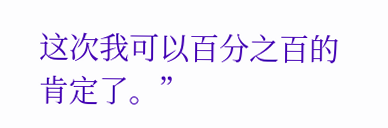这次我可以百分之百的肯定了。”